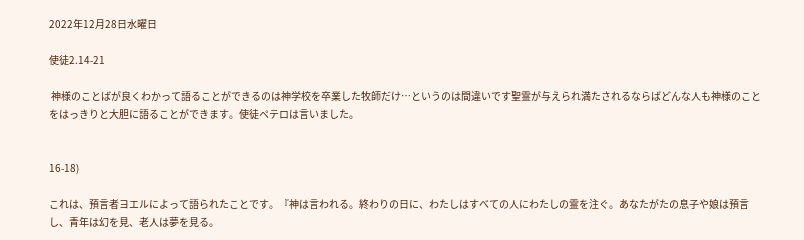2022年12月28日水曜日

使徒2.14-21

 神様のことばが良くわかって語ることができるのは神学校を卒業した牧師だけ…というのは間違いです聖霊が与えられ満たされるならばどんな人も神様のことをはっきりと大胆に語ることができます。使徒ペテロは言いました。


16-18)

これは、預言者ヨエルによって語られたことです。『神は言われる。終わりの日に、わたしはすべての人にわたしの霊を注ぐ。あなたがたの息子や娘は預言し、青年は幻を見、老人は夢を見る。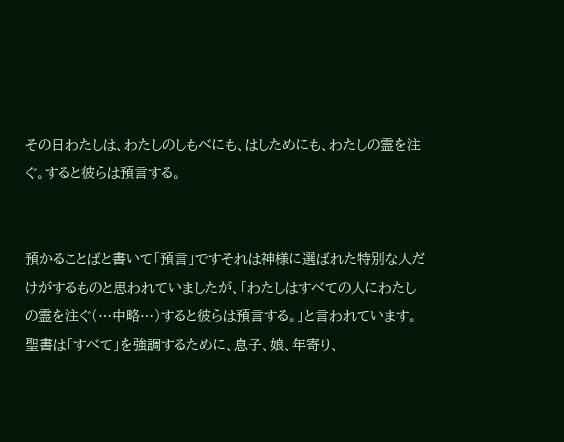その日わたしは、わたしのしもべにも、はしためにも、わたしの霊を注ぐ。すると彼らは預言する。


預かることばと書いて「預言」ですそれは神様に選ばれた特別な人だけがするものと思われていましたが、「わたしはすべての人にわたしの霊を注ぐ(…中略…)すると彼らは預言する。」と言われています。聖書は「すべて」を強調するために、息子、娘、年寄り、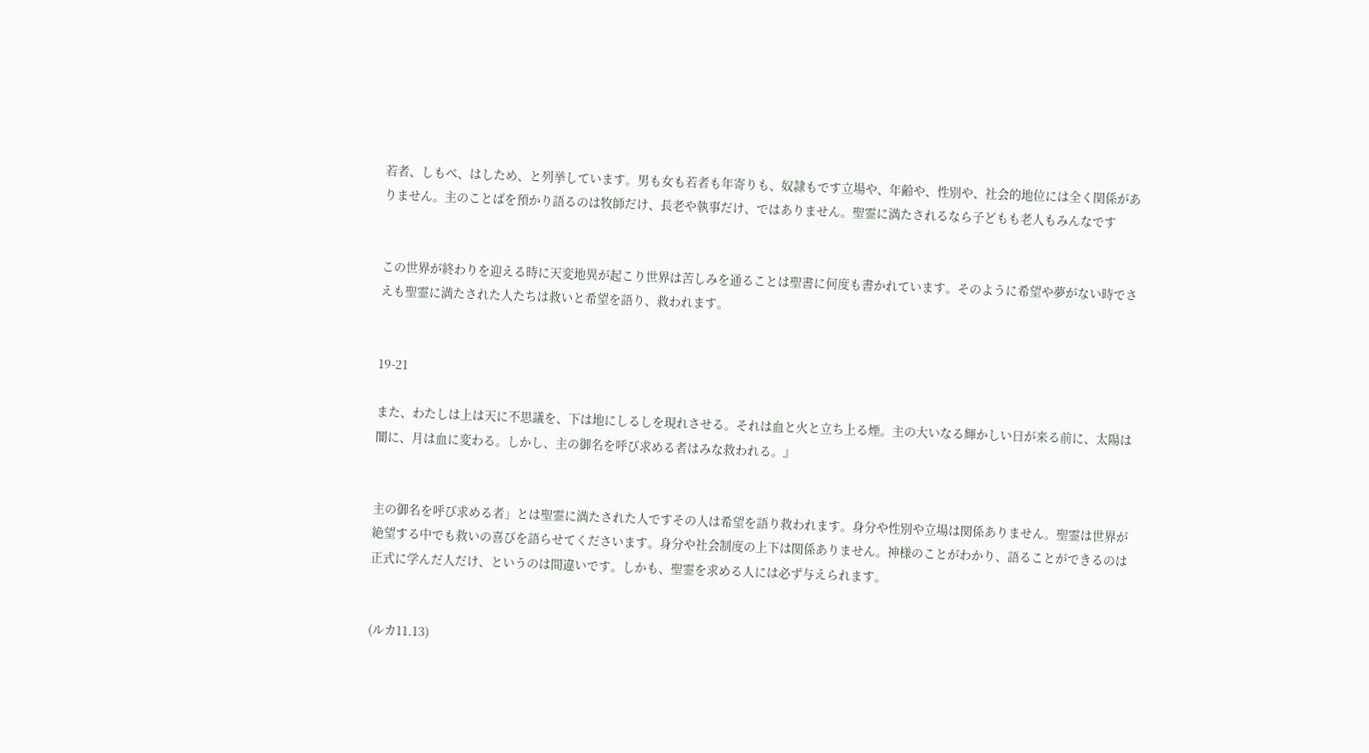若者、しもべ、はしため、と列挙しています。男も女も若者も年寄りも、奴隷もです立場や、年齢や、性別や、社会的地位には全く関係がありません。主のことばを預かり語るのは牧師だけ、長老や執事だけ、ではありません。聖霊に満たされるなら子どもも老人もみんなです


この世界が終わりを迎える時に天変地異が起こり世界は苦しみを通ることは聖書に何度も書かれています。そのように希望や夢がない時でさえも聖霊に満たされた人たちは救いと希望を語り、救われます。


19-21

また、わたしは上は天に不思議を、下は地にしるしを現れさせる。それは血と火と立ち上る煙。主の大いなる輝かしい日が来る前に、太陽は闇に、月は血に変わる。しかし、主の御名を呼び求める者はみな救われる。』


主の御名を呼び求める者」とは聖霊に満たされた人ですその人は希望を語り救われます。身分や性別や立場は関係ありません。聖霊は世界が絶望する中でも救いの喜びを語らせてくださいます。身分や社会制度の上下は関係ありません。神様のことがわかり、語ることができるのは正式に学んだ人だけ、というのは間違いです。しかも、聖霊を求める人には必ず与えられます。


(ルカ11.13)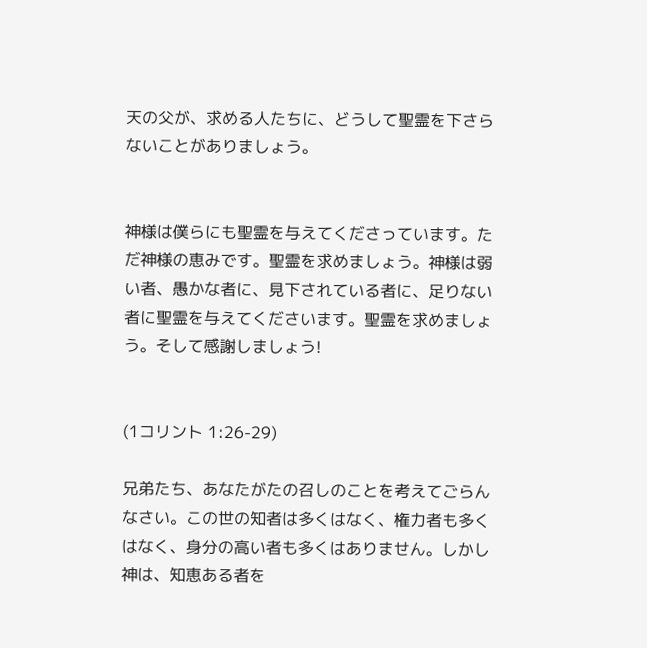天の父が、求める人たちに、どうして聖霊を下さらないことがありましょう。


神様は僕らにも聖霊を与えてくださっています。ただ神様の恵みです。聖霊を求めましょう。神様は弱い者、愚かな者に、見下されている者に、足りない者に聖霊を与えてくださいます。聖霊を求めましょう。そして感謝しましょう!


(1コリント 1:26-29)

兄弟たち、あなたがたの召しのことを考えてごらんなさい。この世の知者は多くはなく、権力者も多くはなく、身分の高い者も多くはありません。しかし神は、知恵ある者を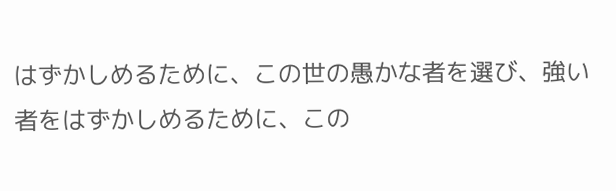はずかしめるために、この世の愚かな者を選び、強い者をはずかしめるために、この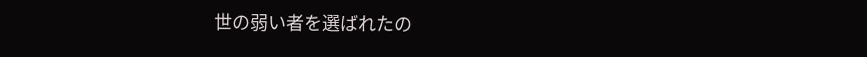世の弱い者を選ばれたの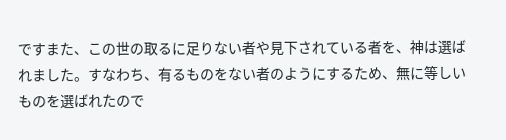ですまた、この世の取るに足りない者や見下されている者を、神は選ばれました。すなわち、有るものをない者のようにするため、無に等しいものを選ばれたので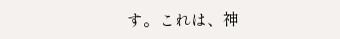す。これは、神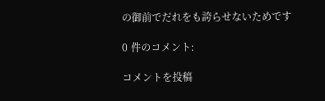の御前でだれをも誇らせないためです

0 件のコメント:

コメントを投稿